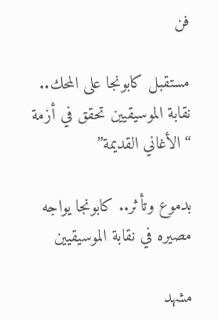فن

مستقبل كابونجا على المحك.. نقابة الموسيقيين تحقق في أزمة “الأغاني القديمة”

بدموع وتأثر.. كابونجا يواجه مصيره في نقابة الموسيقيين

مشهد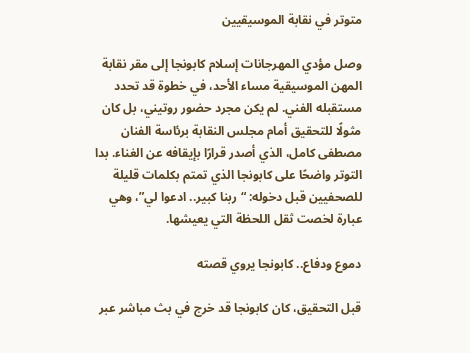متوتر في نقابة الموسيقيين

وصل مؤدي المهرجانات إسلام كابونجا إلى مقر نقابة المهن الموسيقية مساء الأحد، في خطوة قد تحدد مستقبله الفني. لم يكن مجرد حضور روتيني، بل كان مثولًا للتحقيق أمام مجلس النقابة برئاسة الفنان مصطفى كامل، الذي أصدر قرارًا بإيقافه عن الغناء. بدا التوتر واضحًا على كابونجا الذي تمتم بكلمات قليلة للصحفيين قبل دخوله: “ربنا كبير.. ادعوا لي”، وهي عبارة لخصت ثقل اللحظة التي يعيشها.

دموع ودفاع.. كابونجا يروي قصته

قبل التحقيق، كان كابونجا قد خرج في بث مباشر عبر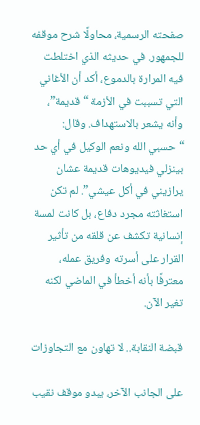صفحته الرسمية، محاولًا شرح موقفه للجمهور. في حديثه الذي اختلطت فيه المرارة بالدموع، أكد أن الأغاني التي تسببت في الأزمة “قديمة”، وأنه يشعر بالاستهداف. وقال: “حسبي الله ونعم الوكيل في أي حد بينزلي فيديوهات قديمة عشان يرازيني في أكل عيشي”. لم تكن استغاثته مجرد دفاع، بل كانت لمسة إنسانية تكشف عن قلقه من تأثير القرار على أسرته وفريق عمله، معترفًا بأنه أخطأ في الماضي لكنه تغير الآن.

قبضة النقابة.. لا تهاون مع التجاوزات

على الجانب الآخر، يبدو موقف نقيب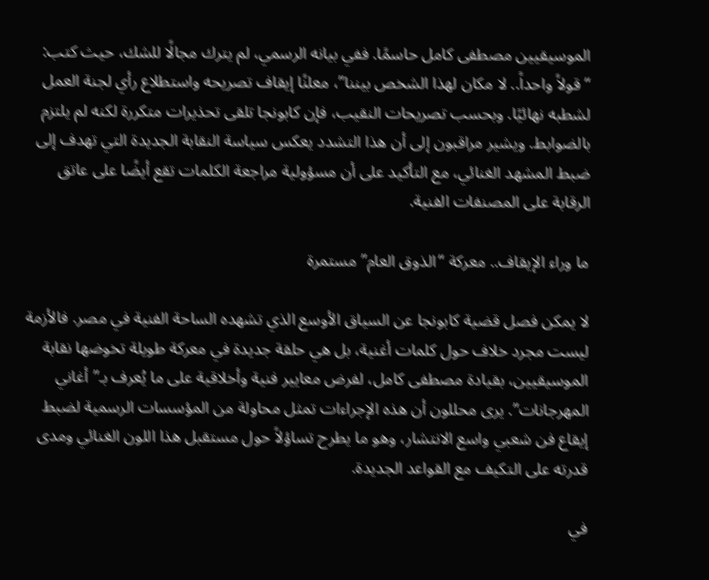الموسيقيين مصطفى كامل حاسمًا. ففي بيانه الرسمي، لم يترك مجالًا للشك، حيث كتب: “قولاً واحداً.. لا مكان لهذا الشخص بيننا”، معلنًا إيقاف تصريحه واستطلاع رأي لجنة العمل لشطبه نهائيًا. وبحسب تصريحات النقيب، فإن كابونجا تلقى تحذيرات متكررة لكنه لم يلتزم بالضوابط. ويشير مراقبون إلى أن هذا التشدد يعكس سياسة النقابة الجديدة التي تهدف إلى ضبط المشهد الغنائي، مع التأكيد على أن مسؤولية مراجعة الكلمات تقع أيضًا على عاتق الرقابة على المصنفات الفنية.

ما وراء الإيقاف.. معركة “الذوق العام” مستمرة

لا يمكن فصل قضية كابونجا عن السياق الأوسع الذي تشهده الساحة الفنية في مصر. فالأزمة ليست مجرد خلاف حول كلمات أغنية، بل هي حلقة جديدة في معركة طويلة تخوضها نقابة الموسيقيين، بقيادة مصطفى كامل، لفرض معايير فنية وأخلاقية على ما يُعرف بـ”أغاني المهرجانات”. يرى محللون أن هذه الإجراءات تمثل محاولة من المؤسسات الرسمية لضبط إيقاع فن شعبي واسع الانتشار، وهو ما يطرح تساؤلاً حول مستقبل هذا اللون الغنائي ومدى قدرته على التكيف مع القواعد الجديدة.

في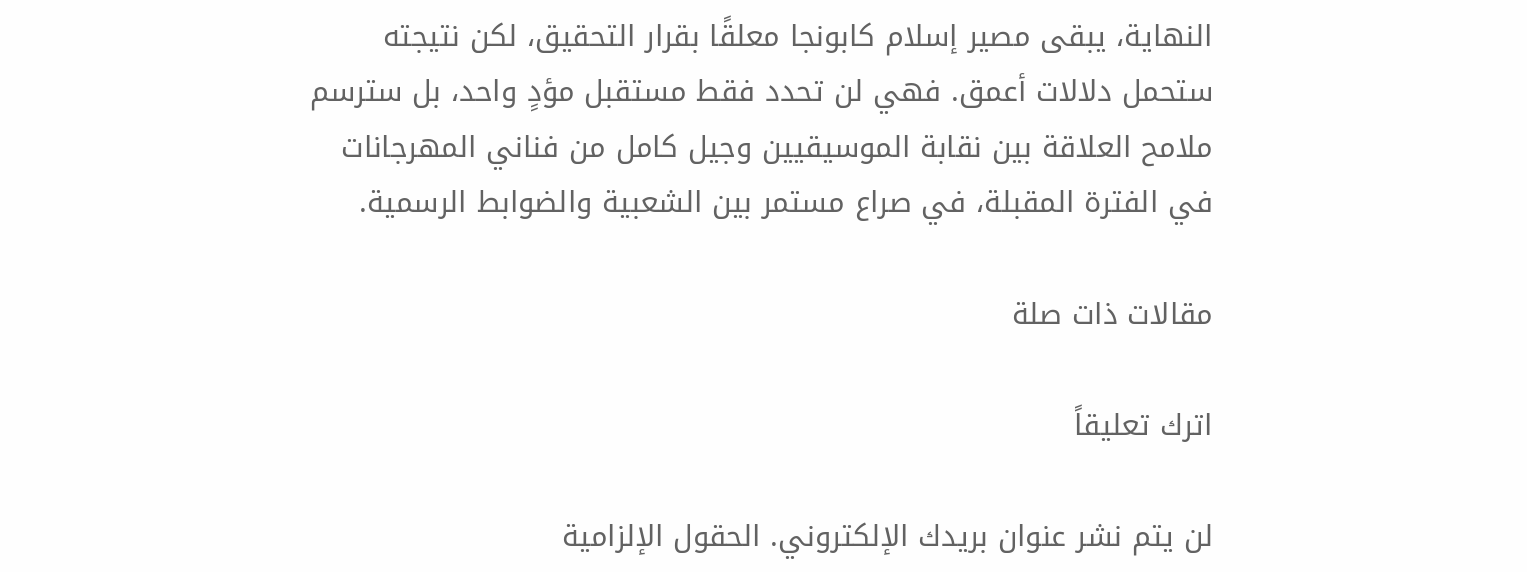النهاية، يبقى مصير إسلام كابونجا معلقًا بقرار التحقيق، لكن نتيجته ستحمل دلالات أعمق. فهي لن تحدد فقط مستقبل مؤدٍ واحد، بل سترسم ملامح العلاقة بين نقابة الموسيقيين وجيل كامل من فناني المهرجانات في الفترة المقبلة، في صراع مستمر بين الشعبية والضوابط الرسمية.

مقالات ذات صلة

اترك تعليقاً

لن يتم نشر عنوان بريدك الإلكتروني. الحقول الإلزامية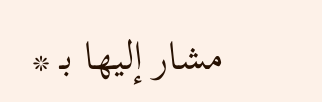مشار إليها بـ *